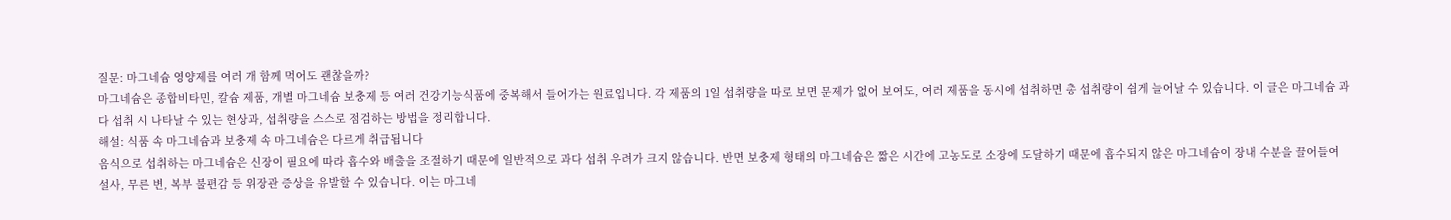질문: 마그네슘 영양제를 여러 개 함께 먹어도 괜찮을까?
마그네슘은 종합비타민, 칼슘 제품, 개별 마그네슘 보충제 등 여러 건강기능식품에 중복해서 들어가는 원료입니다. 각 제품의 1일 섭취량을 따로 보면 문제가 없어 보여도, 여러 제품을 동시에 섭취하면 총 섭취량이 쉽게 늘어날 수 있습니다. 이 글은 마그네슘 과다 섭취 시 나타날 수 있는 현상과, 섭취량을 스스로 점검하는 방법을 정리합니다.
해설: 식품 속 마그네슘과 보충제 속 마그네슘은 다르게 취급됩니다
음식으로 섭취하는 마그네슘은 신장이 필요에 따라 흡수와 배출을 조절하기 때문에 일반적으로 과다 섭취 우려가 크지 않습니다. 반면 보충제 형태의 마그네슘은 짧은 시간에 고농도로 소장에 도달하기 때문에 흡수되지 않은 마그네슘이 장내 수분을 끌어들여 설사, 무른 변, 복부 불편감 등 위장관 증상을 유발할 수 있습니다. 이는 마그네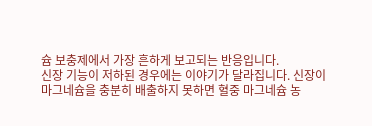슘 보충제에서 가장 흔하게 보고되는 반응입니다.
신장 기능이 저하된 경우에는 이야기가 달라집니다. 신장이 마그네슘을 충분히 배출하지 못하면 혈중 마그네슘 농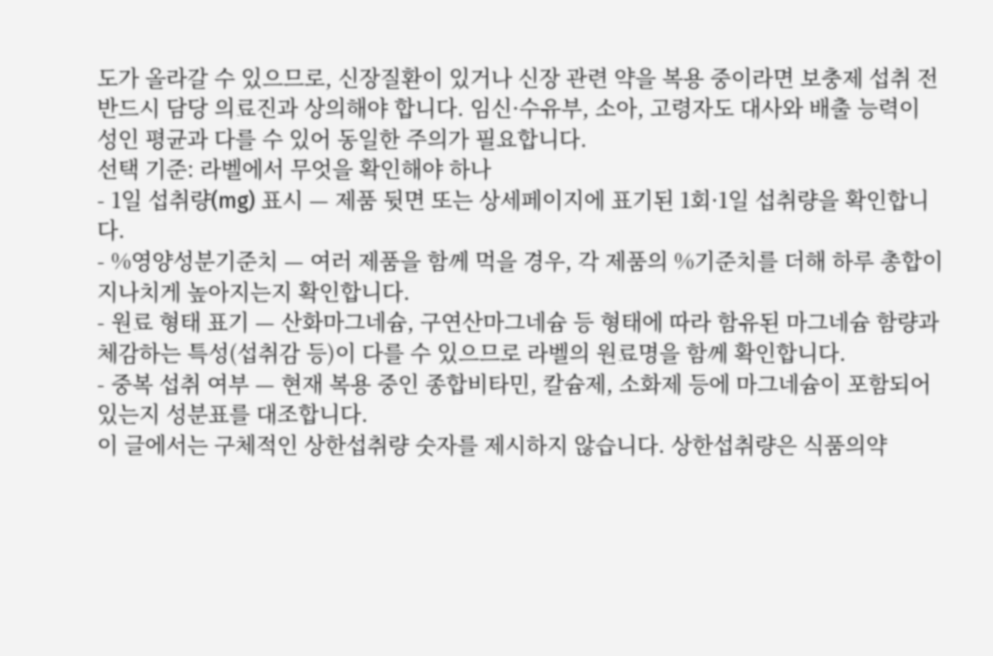도가 올라갈 수 있으므로, 신장질환이 있거나 신장 관련 약을 복용 중이라면 보충제 섭취 전 반드시 담당 의료진과 상의해야 합니다. 임신·수유부, 소아, 고령자도 대사와 배출 능력이 성인 평균과 다를 수 있어 동일한 주의가 필요합니다.
선택 기준: 라벨에서 무엇을 확인해야 하나
- 1일 섭취량(mg) 표시 — 제품 뒷면 또는 상세페이지에 표기된 1회·1일 섭취량을 확인합니다.
- %영양성분기준치 — 여러 제품을 함께 먹을 경우, 각 제품의 %기준치를 더해 하루 총합이 지나치게 높아지는지 확인합니다.
- 원료 형태 표기 — 산화마그네슘, 구연산마그네슘 등 형태에 따라 함유된 마그네슘 함량과 체감하는 특성(섭취감 등)이 다를 수 있으므로 라벨의 원료명을 함께 확인합니다.
- 중복 섭취 여부 — 현재 복용 중인 종합비타민, 칼슘제, 소화제 등에 마그네슘이 포함되어 있는지 성분표를 대조합니다.
이 글에서는 구체적인 상한섭취량 숫자를 제시하지 않습니다. 상한섭취량은 식품의약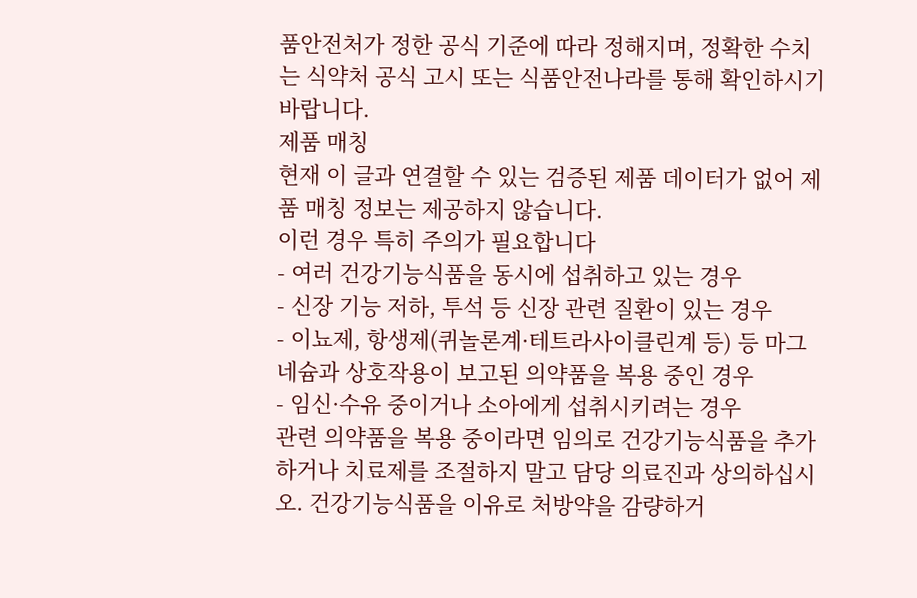품안전처가 정한 공식 기준에 따라 정해지며, 정확한 수치는 식약처 공식 고시 또는 식품안전나라를 통해 확인하시기 바랍니다.
제품 매칭
현재 이 글과 연결할 수 있는 검증된 제품 데이터가 없어 제품 매칭 정보는 제공하지 않습니다.
이런 경우 특히 주의가 필요합니다
- 여러 건강기능식품을 동시에 섭취하고 있는 경우
- 신장 기능 저하, 투석 등 신장 관련 질환이 있는 경우
- 이뇨제, 항생제(퀴놀론계·테트라사이클린계 등) 등 마그네슘과 상호작용이 보고된 의약품을 복용 중인 경우
- 임신·수유 중이거나 소아에게 섭취시키려는 경우
관련 의약품을 복용 중이라면 임의로 건강기능식품을 추가하거나 치료제를 조절하지 말고 담당 의료진과 상의하십시오. 건강기능식품을 이유로 처방약을 감량하거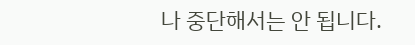나 중단해서는 안 됩니다.